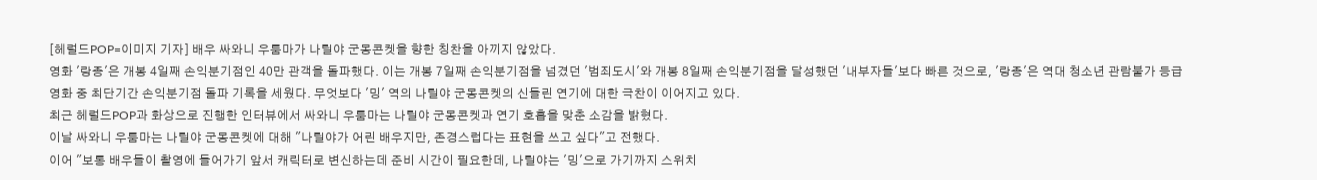[헤럴드POP=이미지 기자] 배우 싸와니 우툼마가 나릴야 군몽콘켓을 향한 칭찬을 아끼지 않았다.
영화 '랑종'은 개봉 4일째 손익분기점인 40만 관객을 돌파했다. 이는 개봉 7일째 손익분기점을 넘겼던 '범죄도시'와 개봉 8일째 손익분기점을 달성했던 '내부자들'보다 빠른 것으로, '랑종'은 역대 청소년 관람불가 등급 영화 중 최단기간 손익분기점 돌파 기록을 세웠다. 무엇보다 '밍' 역의 나릴야 군몽콘켓의 신들린 연기에 대한 극찬이 이어지고 있다.
최근 헤럴드POP과 화상으로 진행한 인터뷰에서 싸와니 우툼마는 나릴야 군몽콘켓과 연기 호흡을 맞춘 소감을 밝혔다.
이날 싸와니 우툼마는 나릴야 군몽콘켓에 대해 "나릴야가 어린 배우지만, 존경스럽다는 표현을 쓰고 싶다"고 전했다.
이어 "보통 배우들이 촬영에 들어가기 앞서 캐릭터로 변신하는데 준비 시간이 필요한데, 나릴야는 '밍'으로 가기까지 스위치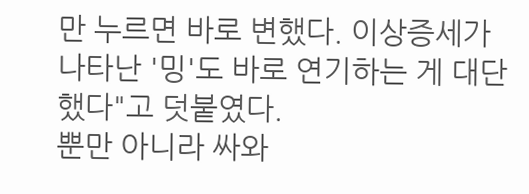만 누르면 바로 변했다. 이상증세가 나타난 '밍'도 바로 연기하는 게 대단했다"고 덧붙였다.
뿐만 아니라 싸와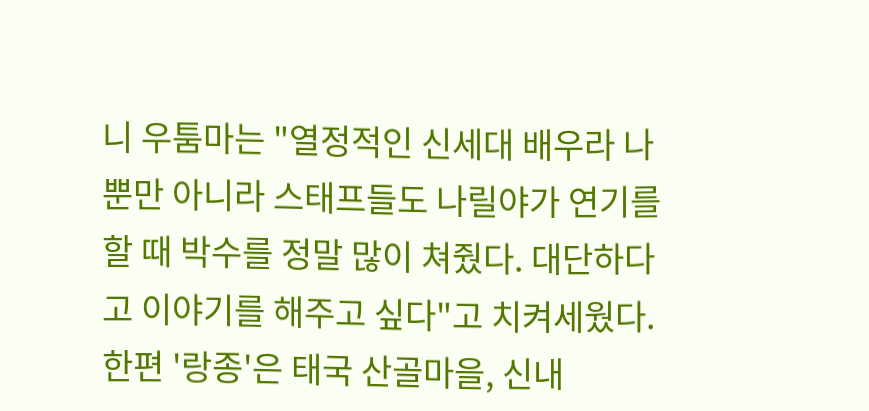니 우툼마는 "열정적인 신세대 배우라 나뿐만 아니라 스태프들도 나릴야가 연기를 할 때 박수를 정말 많이 쳐줬다. 대단하다고 이야기를 해주고 싶다"고 치켜세웠다.
한편 '랑종'은 태국 산골마을, 신내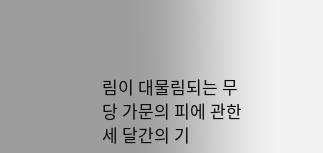림이 대물림되는 무당 가문의 피에 관한 세 달간의 기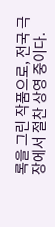록을 그린 작품으로, 전국 극장에서 절찬 상영 중이다.